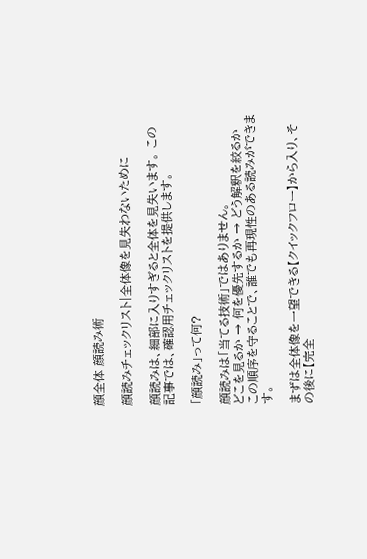顔全体 顔読み術

顔読みチェックリスト|全体像を見失わないために

顔読みは、細部に入りすぎると全体を見失います。 この記事では、確認用チェックリストを提供します。

「顔読み」って何?

顔読みは「当てる技術」ではありません。
どこを見るか → 何を優先するか → どう解釈を絞るか
この順序を守ることで、誰でも再現性のある読みができます。

まずは全体像を一望できる【クイックフロー】から入り、その後に【完全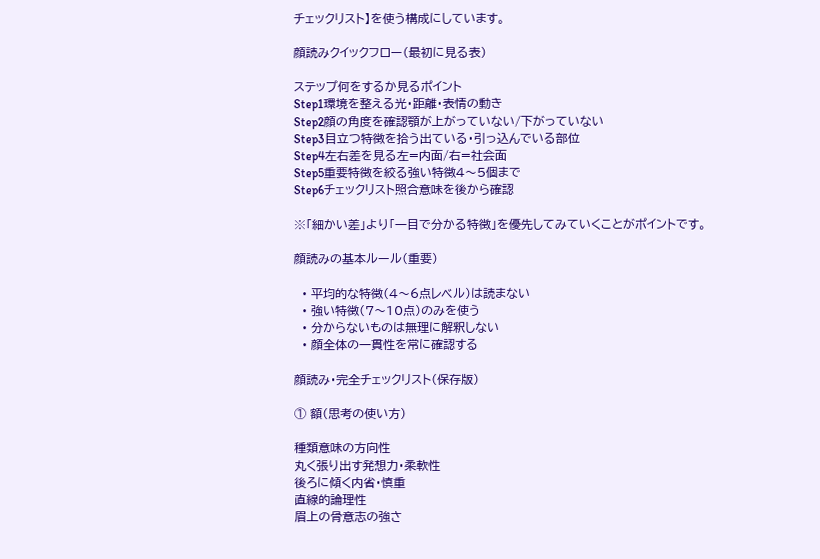チェックリスト】を使う構成にしています。

顔読みクイックフロー(最初に見る表)

ステップ何をするか見るポイント
Step1環境を整える光・距離・表情の動き
Step2顔の角度を確認顎が上がっていない/下がっていない
Step3目立つ特徴を拾う出ている・引っ込んでいる部位
Step4左右差を見る左=内面/右=社会面
Step5重要特徴を絞る強い特徴4〜5個まで
Step6チェックリスト照合意味を後から確認

※「細かい差」より「一目で分かる特徴」を優先してみていくことがポイントです。

顔読みの基本ルール(重要)

  • 平均的な特徴(4〜6点レベル)は読まない
  • 強い特徴(7〜10点)のみを使う
  • 分からないものは無理に解釈しない
  • 顔全体の一貫性を常に確認する

顔読み・完全チェックリスト(保存版)

① 額(思考の使い方)

種類意味の方向性
丸く張り出す発想力・柔軟性
後ろに傾く内省・慎重
直線的論理性
眉上の骨意志の強さ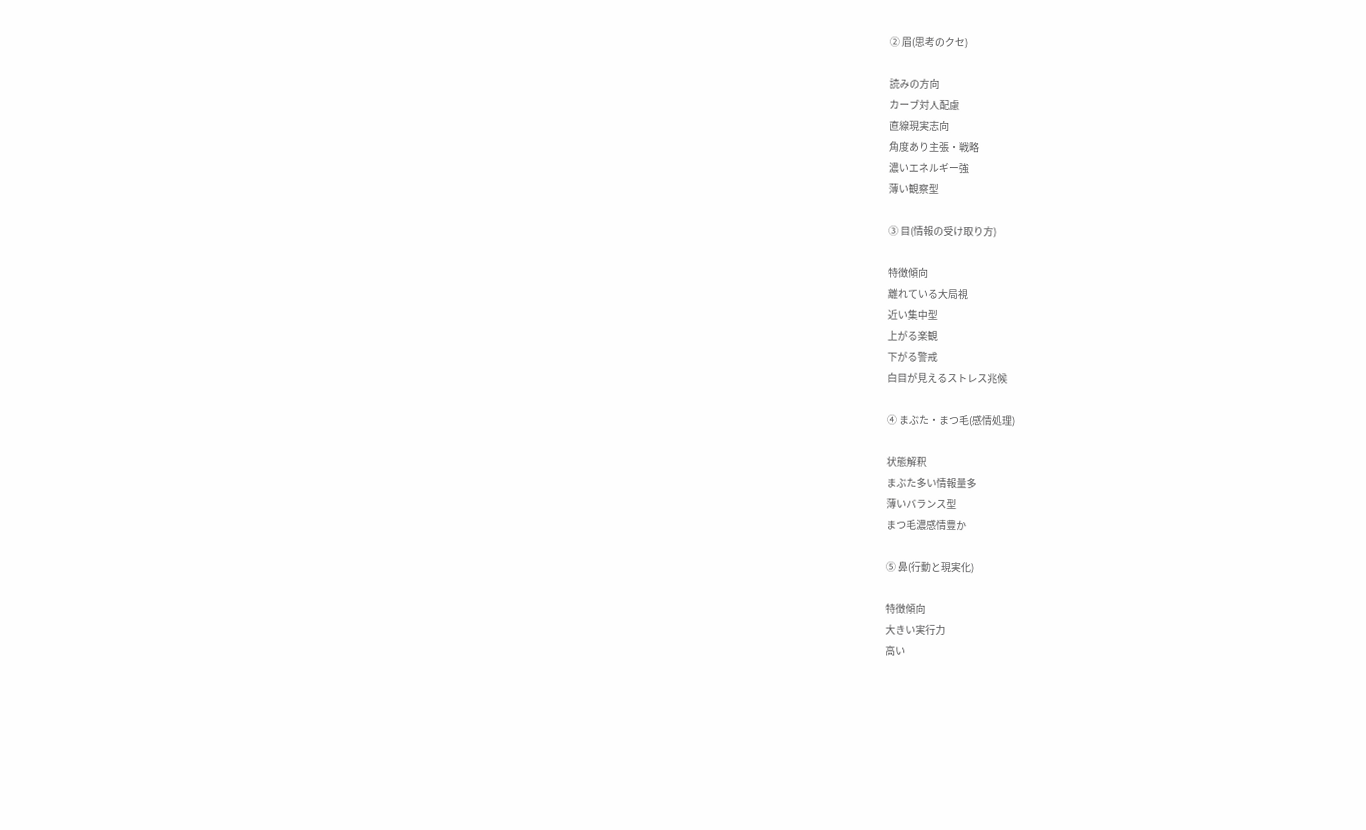② 眉(思考のクセ)

読みの方向
カーブ対人配慮
直線現実志向
角度あり主張・戦略
濃いエネルギー強
薄い観察型

③ 目(情報の受け取り方)

特徴傾向
離れている大局視
近い集中型
上がる楽観
下がる警戒
白目が見えるストレス兆候

④ まぶた・まつ毛(感情処理)

状態解釈
まぶた多い情報量多
薄いバランス型
まつ毛濃感情豊か

⑤ 鼻(行動と現実化)

特徴傾向
大きい実行力
高い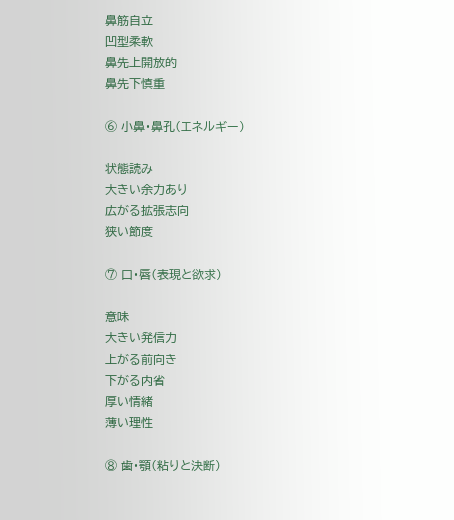鼻筋自立
凹型柔軟
鼻先上開放的
鼻先下慎重

⑥ 小鼻・鼻孔(エネルギー)

状態読み
大きい余力あり
広がる拡張志向
狭い節度

⑦ 口・唇(表現と欲求)

意味
大きい発信力
上がる前向き
下がる内省
厚い情緒
薄い理性

⑧ 歯・顎(粘りと決断)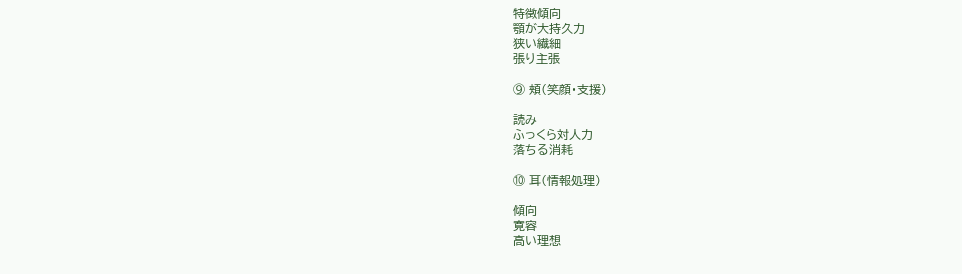特徴傾向
顎が大持久力
狭い繊細
張り主張

⑨ 頬(笑顔・支援)

読み
ふっくら対人力
落ちる消耗

⑩ 耳(情報処理)

傾向
寛容
高い理想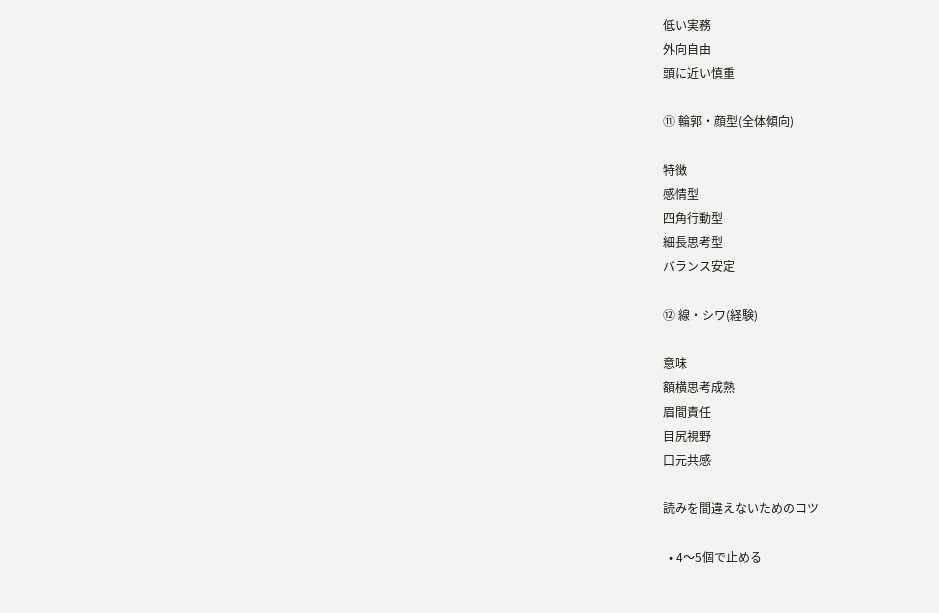低い実務
外向自由
頭に近い慎重

⑪ 輪郭・顔型(全体傾向)

特徴
感情型
四角行動型
細長思考型
バランス安定

⑫ 線・シワ(経験)

意味
額横思考成熟
眉間責任
目尻視野
口元共感

読みを間違えないためのコツ

  • 4〜5個で止める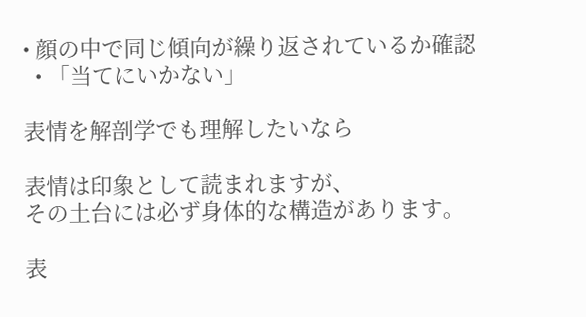• 顔の中で同じ傾向が繰り返されているか確認
  • 「当てにいかない」

表情を解剖学でも理解したいなら

表情は印象として読まれますが、
その土台には必ず身体的な構造があります。

表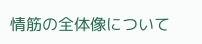情筋の全体像について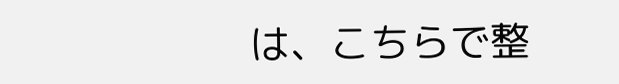は、こちらで整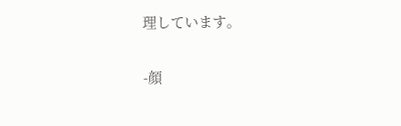理しています。

-顔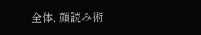全体, 顔読み術